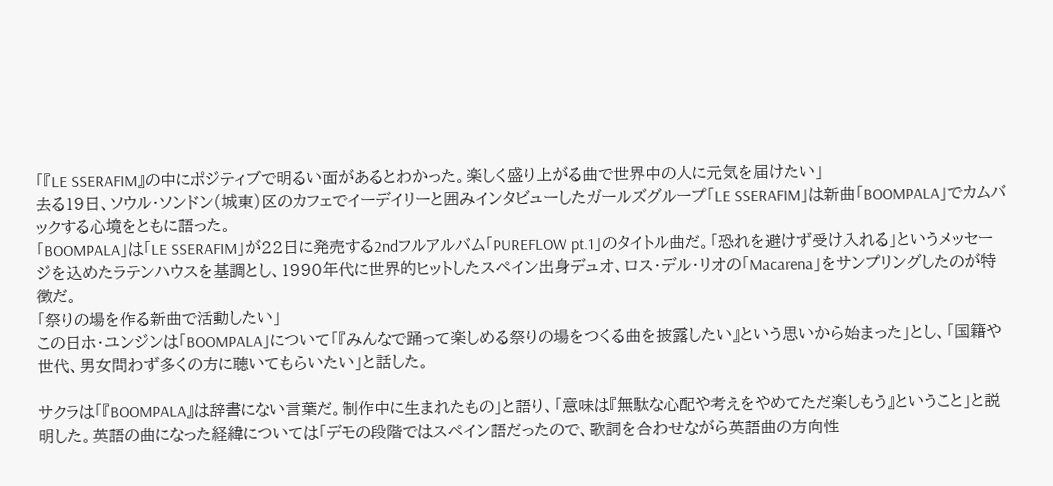「『LE SSERAFIM』の中にポジティブで明るい面があるとわかった。楽しく盛り上がる曲で世界中の人に元気を届けたい」
去る19日、ソウル・ソンドン(城東)区のカフェでイーデイリーと囲みインタビューしたガールズグループ「LE SSERAFIM」は新曲「BOOMPALA」でカムバックする心境をともに語った。
「BOOMPALA」は「LE SSERAFIM」が22日に発売する2ndフルアルバム「PUREFLOW pt.1」のタイトル曲だ。「恐れを避けず受け入れる」というメッセージを込めたラテンハウスを基調とし、1990年代に世界的ヒットしたスペイン出身デュオ、ロス・デル・リオの「Macarena」をサンプリングしたのが特徴だ。
「祭りの場を作る新曲で活動したい」
この日ホ・ユンジンは「BOOMPALA」について「『みんなで踊って楽しめる祭りの場をつくる曲を披露したい』という思いから始まった」とし、「国籍や世代、男女問わず多くの方に聴いてもらいたい」と話した。

サクラは「『BOOMPALA』は辞書にない言葉だ。制作中に生まれたもの」と語り、「意味は『無駄な心配や考えをやめてただ楽しもう』ということ」と説明した。英語の曲になった経緯については「デモの段階ではスペイン語だったので、歌詞を合わせながら英語曲の方向性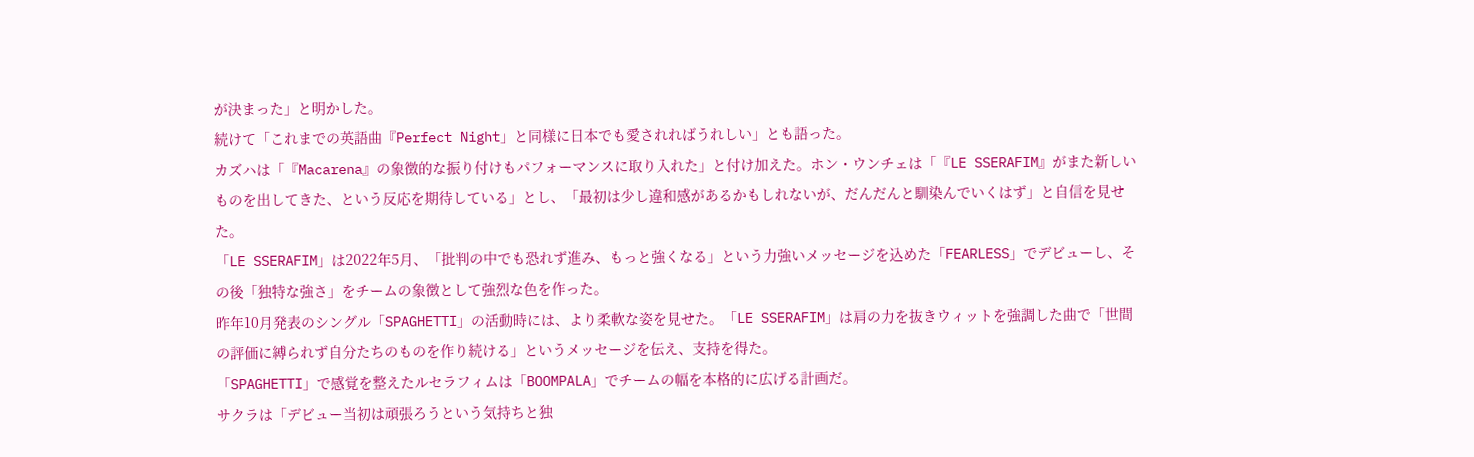が決まった」と明かした。
続けて「これまでの英語曲『Perfect Night」と同様に日本でも愛されればうれしい」とも語った。
カズハは「『Macarena』の象徴的な振り付けもパフォーマンスに取り入れた」と付け加えた。ホン・ウンチェは「『LE SSERAFIM』がまた新しいものを出してきた、という反応を期待している」とし、「最初は少し違和感があるかもしれないが、だんだんと馴染んでいくはず」と自信を見せた。
「LE SSERAFIM」は2022年5月、「批判の中でも恐れず進み、もっと強くなる」という力強いメッセージを込めた「FEARLESS」でデビューし、その後「独特な強さ」をチームの象徴として強烈な色を作った。
昨年10月発表のシングル「SPAGHETTI」の活動時には、より柔軟な姿を見せた。「LE SSERAFIM」は肩の力を抜きウィットを強調した曲で「世間の評価に縛られず自分たちのものを作り続ける」というメッセージを伝え、支持を得た。
「SPAGHETTI」で感覚を整えたルセラフィムは「BOOMPALA」でチームの幅を本格的に広げる計画だ。
サクラは「デビュー当初は頑張ろうという気持ちと独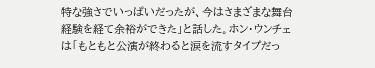特な強さでいっぱいだったが、今はさまざまな舞台経験を経て余裕ができた」と話した。ホン・ウンチェは「もともと公演が終わると涙を流すタイプだっ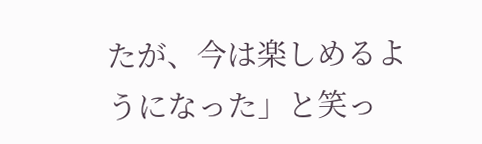たが、今は楽しめるようになった」と笑っ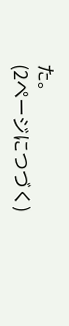た。
(2ページにつづく)